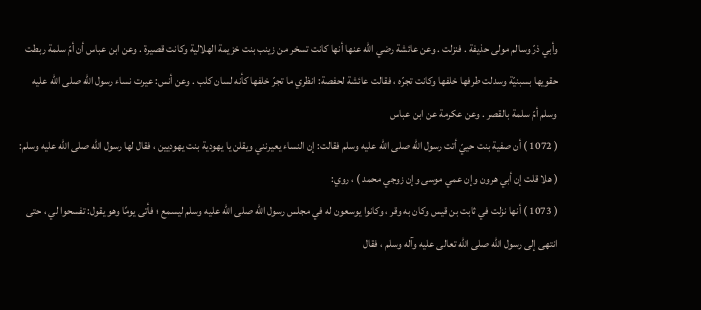وأبي ذرّ وسالم مولى حذيفة . فنزلت . وعن عائشة رضي الله عنها أنها كانت تسخر من زينب بنت خزيمة الهلالية وكانت قصيرة . وعن ابن عباس أن أمّ سلمة ربطت حقويها بسبنيّة وسدلت طرفها خلفها وكانت تجرّه ، فقالت عائشة لحفصة: انظري ما تجرّ خلفها كأنه لسان كلب . وعن أنس: عيرت نساء رسول الله صلى الله عليه وسلم أمّ سلمة بالقصر . وعن عكرمة عن ابن عباس
( 1072 ) أن صفية بنت حييّ أتت رسول الله صلى الله عليه وسلم فقالت: إن النساء يعيرنني ويقلن يا يهودية بنت يهوديين ، فقال لها رسول الله صلى الله عليه وسلم: ( هلا قلت إن أبي هرون وإن عمي موسى وإن زوجي محمد ) ، روي:
( 1073 ) أنها نزلت في ثابت بن قيس وكان به وقر ، وكانوا يوسعون له في مجلس رسول الله صلى الله عليه وسلم ليسمع ؛ فأتى يومًا وهو يقول: تفسحوا لي ، حتى انتهى إلى رسول الله صلى الله تعالى عليه وآله وسلم ، فقال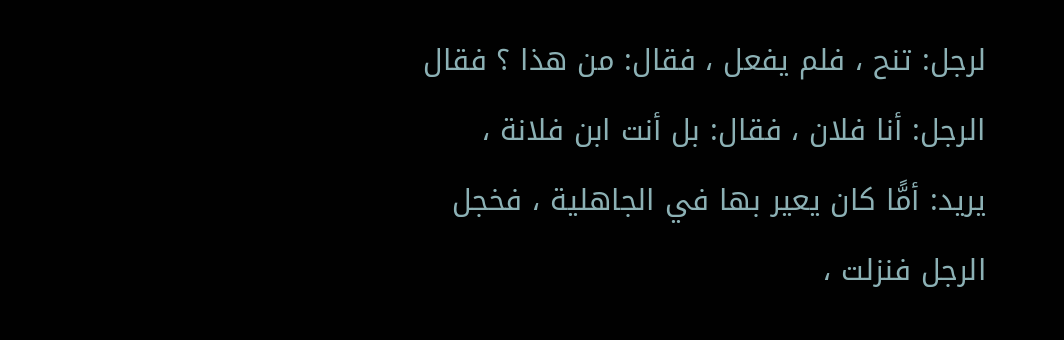لرجل: تنح ، فلم يفعل ، فقال: من هذا ؟ فقال الرجل: أنا فلان ، فقال: بل أنت ابن فلانة ، يريد: أمًّا كان يعير بها في الجاهلية ، فخجل الرجل فنزلت ،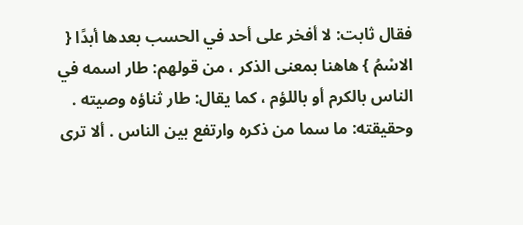فقال ثابت: لا أفخر على أحد في الحسب بعدها أبدًا { الاسْمُ } هاهنا بمعنى الذكر ، من قولهم: طار اسمه في الناس بالكرم أو باللؤم ، كما يقال: طار ثناؤه وصيته . وحقيقته: ما سما من ذكره وارتفع بين الناس . ألا ترى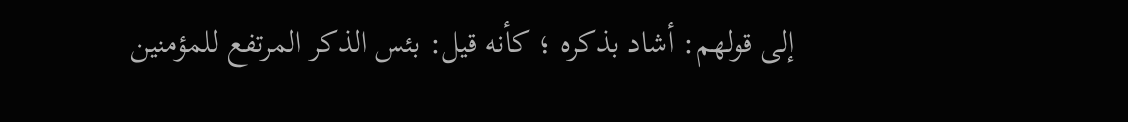إلى قولهم: أشاد بذكره ؛ كأنه قيل: بئس الذكر المرتفع للمؤمنين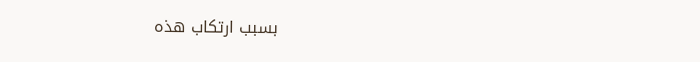بسبب ارتكاب هذه